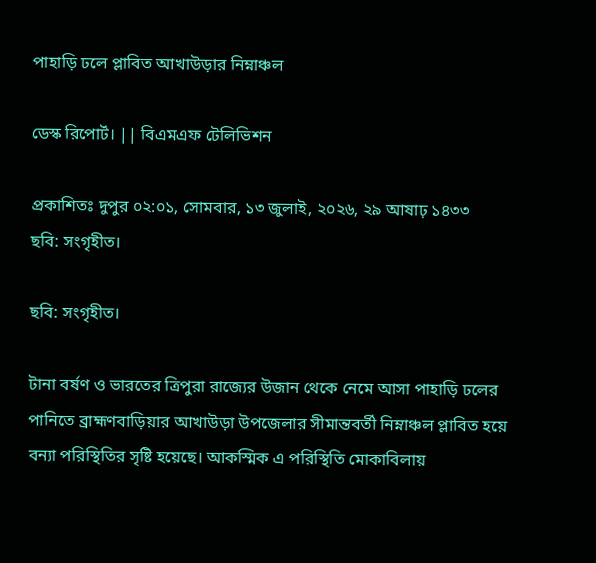পাহাড়ি ঢলে প্লাবিত আখাউড়ার নিম্নাঞ্চল

ডেস্ক রিপোর্ট। || বিএমএফ টেলিভিশন

প্রকাশিতঃ দুপুর ০২:০১, সোমবার, ১৩ জুলাই, ২০২৬, ২৯ আষাঢ় ১৪৩৩
ছবি: সংগৃহীত।

ছবি: সংগৃহীত।

টানা বর্ষণ ও ভারতের ত্রিপুরা রাজ্যের উজান থেকে নেমে আসা পাহাড়ি ঢলের পানিতে ব্রাহ্মণবাড়িয়ার আখাউড়া উপজেলার সীমান্তবর্তী নিম্নাঞ্চল প্লাবিত হয়ে বন্যা পরিস্থিতির সৃষ্টি হয়েছে। আকস্মিক এ পরিস্থিতি মোকাবিলায়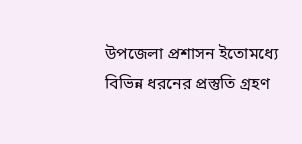উপজেলা প্রশাসন ইতোমধ্যে বিভিন্ন ধরনের প্রস্তুতি গ্রহণ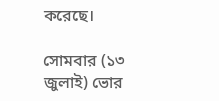করেছে।

সোমবার (১৩ জুলাই) ভোর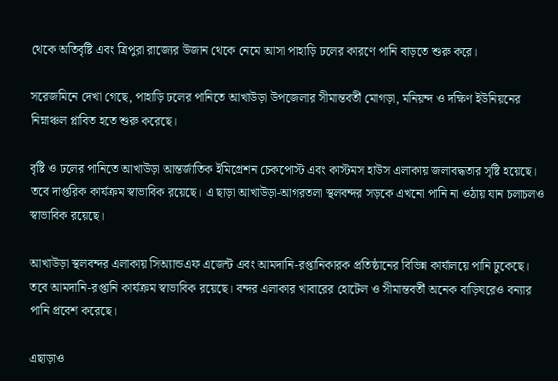থেকে অতিবৃষ্টি এবং ত্রিপুরা রাজ্যের উজান থেকে নেমে আসা পাহাড়ি ঢলের কারণে পানি বাড়তে শুরু করে।

সরেজমিনে দেখা গেছে, পাহাড়ি ঢলের পানিতে আখাউড়া উপজেলার সীমান্তবর্তী মোগড়া, মনিয়ন্দ ও দক্ষিণ ইউনিয়নের নিম্নাঞ্চল প্লাবিত হতে শুরু করেছে।

বৃষ্টি ও ঢলের পানিতে আখাউড়া আন্তর্জাতিক ইমিগ্রেশন চেকপোস্ট এবং কাস্টমস হাউস এলাকায় জলাবদ্ধতার সৃষ্টি হয়েছে। তবে দাপ্তরিক কার্যক্রম স্বাভাবিক রয়েছে। এ ছাড়া আখাউড়া-আগরতলা স্থলবন্দর সড়কে এখনো পানি না ওঠায় যান চলাচলও স্বাভাবিক রয়েছে।

আখাউড়া স্থলবন্দর এলাকায় সিঅ্যান্ডএফ এজেন্ট এবং আমদানি-রপ্তানিকারক প্রতিষ্ঠানের বিভিন্ন কার্যালয়ে পানি ঢুকেছে। তবে আমদানি-রপ্তানি কার্যক্রম স্বাভাবিক রয়েছে। বন্দর এলাকার খাবারের হোটেল ও সীমান্তবর্তী অনেক বাড়িঘরেও বন্যার পানি প্রবেশ করেছে।

এছাড়াও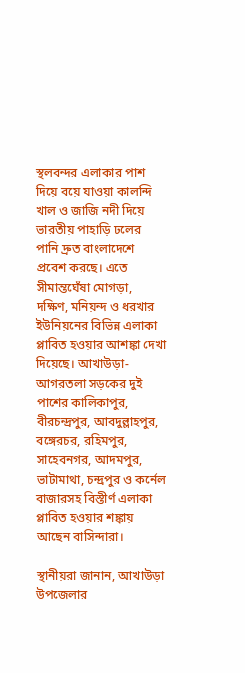স্থলবন্দর এলাকার পাশ দিয়ে বয়ে যাওয়া কালন্দি খাল ও জাজি নদী দিয়ে ভারতীয় পাহাড়ি ঢলের পানি দ্রুত বাংলাদেশে প্রবেশ করছে। এতে সীমান্তঘেঁষা মোগড়া, দক্ষিণ, মনিয়ন্দ ও ধরখার ইউনিয়নের বিভিন্ন এলাকা প্লাবিত হওয়ার আশঙ্কা দেখা দিয়েছে। আখাউড়া-আগরতলা সড়কের দুই পাশের কালিকাপুর, বীরচন্দ্রপুর, আবদুল্লাহপুর, বঙ্গেরচর, রহিমপুর, সাহেবনগর, আদমপুর, ভাটামাথা, চন্দ্রপুর ও কর্নেল বাজারসহ বিস্তীর্ণ এলাকা প্লাবিত হওয়ার শঙ্কায় আছেন বাসিন্দারা।

স্থানীয়রা জানান, আখাউড়া উপজেলার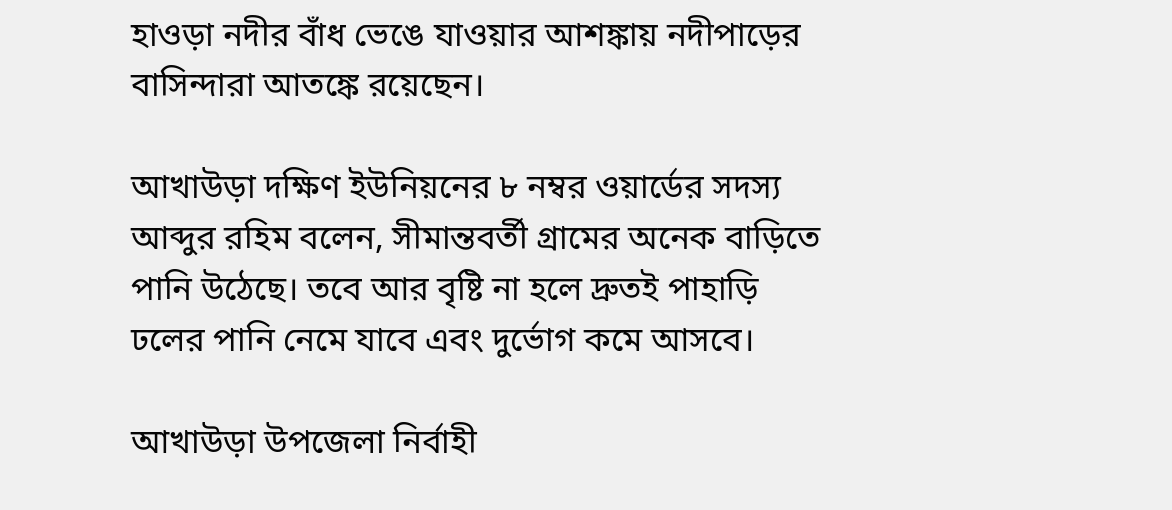হাওড়া নদীর বাঁধ ভেঙে যাওয়ার আশঙ্কায় নদীপাড়ের বাসিন্দারা আতঙ্কে রয়েছেন।

আখাউড়া দক্ষিণ ইউনিয়নের ৮ নম্বর ওয়ার্ডের সদস্য আব্দুর রহিম বলেন, সীমান্তবর্তী গ্রামের অনেক বাড়িতে পানি উঠেছে। তবে আর বৃষ্টি না হলে দ্রুতই পাহাড়ি ঢলের পানি নেমে যাবে এবং দুর্ভোগ কমে আসবে।

আখাউড়া উপজেলা নির্বাহী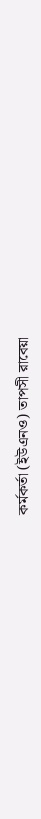কর্মকর্তা (ইউএনও) তাপসী রাবেয়া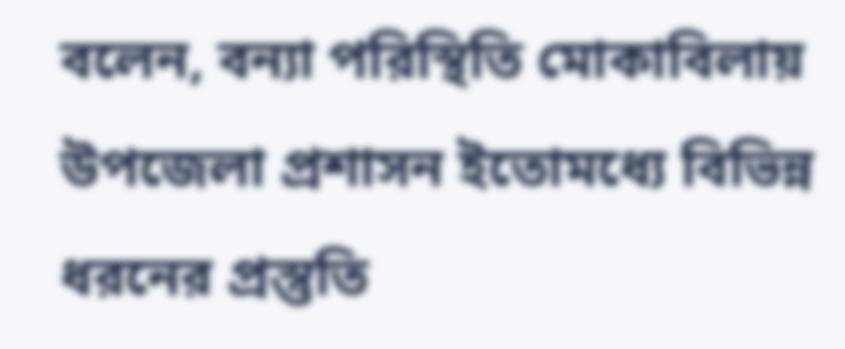বলেন, বন্যা পরিস্থিতি মোকাবিলায় উপজেলা প্রশাসন ইতোমধ্যে বিভিন্ন ধরনের প্রস্তুতি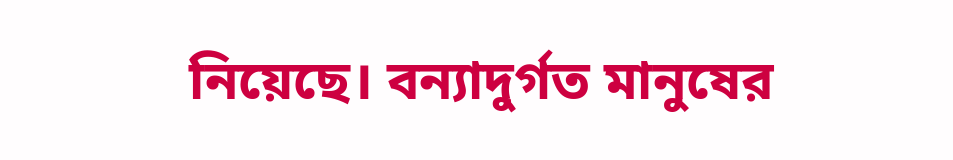নিয়েছে। বন্যাদুর্গত মানুষের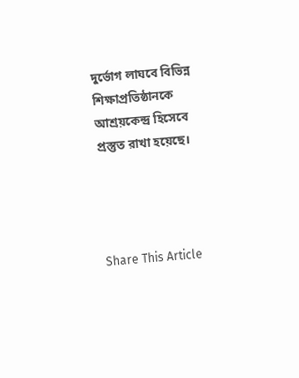দুর্ভোগ লাঘবে বিভিন্ন শিক্ষাপ্রতিষ্ঠানকে আশ্রয়কেন্দ্র হিসেবে প্রস্তুত রাখা হয়েছে।




Share This Article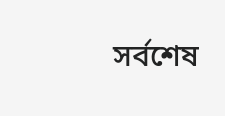সর্বশেষ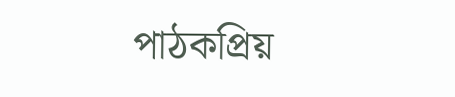পাঠকপ্রিয়